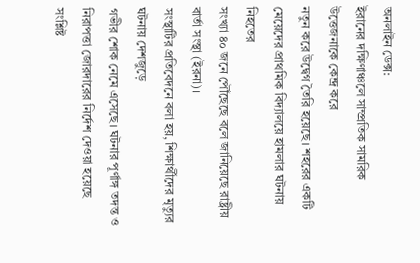অনলাইন ডেক্স:
ইরানের দক্ষিণাঞ্চলে সাম্প্রতিক সামরিক উত্তেজনাকে কেন্দ্র করে
নতুন করে উদ্বেগ তৈরি হয়েছে। শহরের একটি মেয়েদের প্রাথমিক বিদ্যালয়ে হামলার ঘটনায় নিহতের
সংখ্যা ৪০ জনে পৌঁছেছে বলে জানিয়েছে রাষ্ট্রীয় বার্তা সংস্থা (ইরনা)।
সংস্থাটির প্রতিবেদনে বলা হয়, শিক্ষার্থীদের মৃত্যুর ঘটনায় দেশজুড়ে
গভীর শোক নেমে এসেছে। ঘটনার পূর্ণাঙ্গ তদন্ত ও নিরাপত্তা জোরদারের নির্দেশ দেওয়া হয়েছে
সংশ্লিষ্ট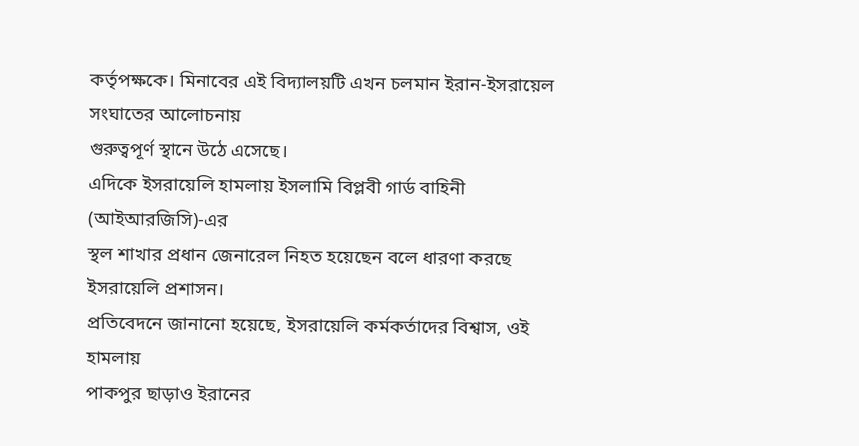কর্তৃপক্ষকে। মিনাবের এই বিদ্যালয়টি এখন চলমান ইরান-ইসরায়েল সংঘাতের আলোচনায়
গুরুত্বপূর্ণ স্থানে উঠে এসেছে।
এদিকে ইসরায়েলি হামলায় ইসলামি বিপ্লবী গার্ড বাহিনী (আইআরজিসি)-এর
স্থল শাখার প্রধান জেনারেল নিহত হয়েছেন বলে ধারণা করছে ইসরায়েলি প্রশাসন।
প্রতিবেদনে জানানো হয়েছে, ইসরায়েলি কর্মকর্তাদের বিশ্বাস, ওই হামলায়
পাকপুর ছাড়াও ইরানের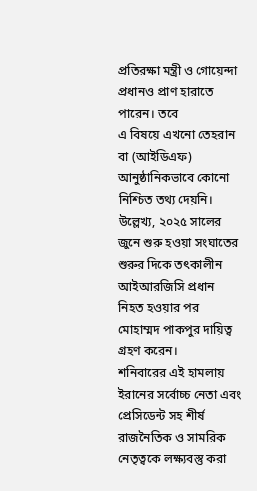প্রতিরক্ষা মন্ত্রী ও গোয়েন্দা প্রধানও প্রাণ হারাতে পারেন। তবে
এ বিষয়ে এখনো তেহরান বা (আইডিএফ) আনুষ্ঠানিকভাবে কোনো নিশ্চিত তথ্য দেয়নি।
উল্লেখ্য, ২০২৫ সালের জুনে শুরু হওয়া সংঘাতের শুরুর দিকে তৎকালীন
আইআরজিসি প্রধান নিহত হওয়ার পর মোহাম্মদ পাকপুর দায়িত্ব গ্রহণ করেন।
শনিবারের এই হামলায় ইরানের সর্বোচ্চ নেতা এবং প্রেসিডেন্ট সহ শীর্ষ
রাজনৈতিক ও সামরিক নেতৃত্বকে লক্ষ্যবস্তু করা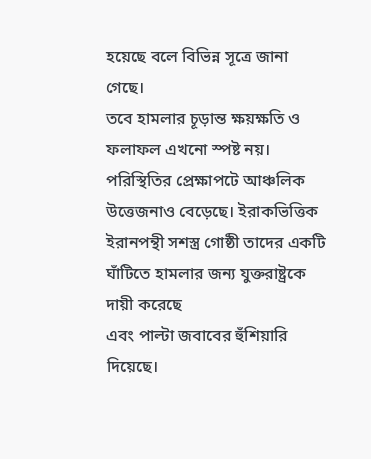হয়েছে বলে বিভিন্ন সূত্রে জানা গেছে।
তবে হামলার চূড়ান্ত ক্ষয়ক্ষতি ও ফলাফল এখনো স্পষ্ট নয়।
পরিস্থিতির প্রেক্ষাপটে আঞ্চলিক উত্তেজনাও বেড়েছে। ইরাকভিত্তিক
ইরানপন্থী সশস্ত্র গোষ্ঠী তাদের একটি ঘাঁটিতে হামলার জন্য যুক্তরাষ্ট্রকে দায়ী করেছে
এবং পাল্টা জবাবের হুঁশিয়ারি দিয়েছে।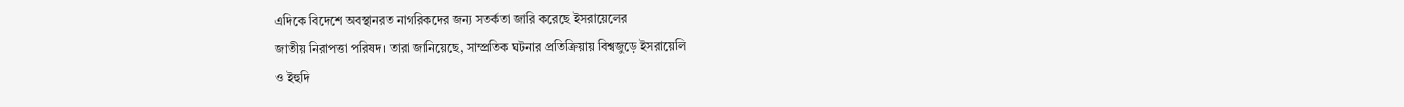এদিকে বিদেশে অবস্থানরত নাগরিকদের জন্য সতর্কতা জারি করেছে ইসরায়েলের
জাতীয় নিরাপত্তা পরিষদ। তারা জানিয়েছে, সাম্প্রতিক ঘটনার প্রতিক্রিয়ায় বিশ্বজুড়ে ইসরায়েলি
ও ইহুদি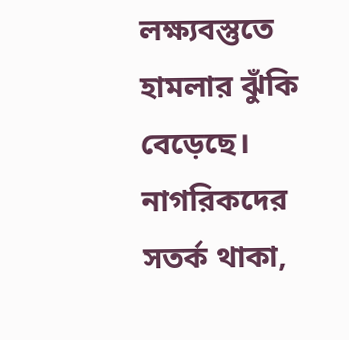লক্ষ্যবস্তুতে হামলার ঝুঁকি বেড়েছে। নাগরিকদের সতর্ক থাকা,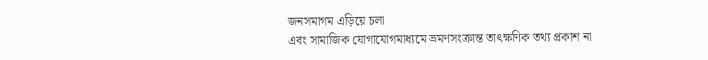জনসমাগম এড়িয়ে চলা
এবং সামাজিক যোগাযোগমাধ্যমে ভ্রমণসংক্রান্ত তাৎক্ষণিক তথ্য প্রকাশ না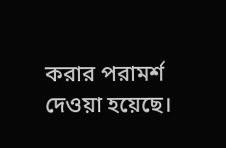করার পরামর্শ
দেওয়া হয়েছে।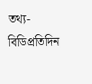তথ্য- বিডিপ্রতিদিন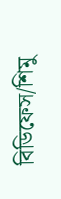বিডিফেস/শিমু